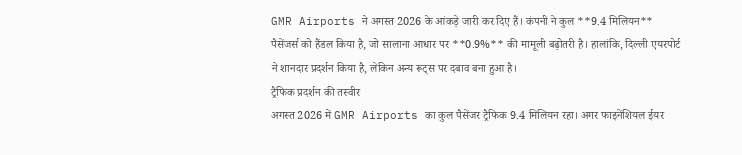GMR Airports ने अगस्त 2026 के आंकड़े जारी कर दिए हैं। कंपनी ने कुल **9.4 मिलियन** पैसेंजर्स को हैंडल किया है, जो सालाना आधार पर **0.9%** की मामूली बढ़ोतरी है। हालांकि, दिल्ली एयरपोर्ट ने शानदार प्रदर्शन किया है, लेकिन अन्य रूट्स पर दबाव बना हुआ है।
ट्रैफिक प्रदर्शन की तस्वीर
अगस्त 2026 में GMR Airports का कुल पैसेंजर ट्रैफिक 9.4 मिलियन रहा। अगर फाइनेंशियल ईयर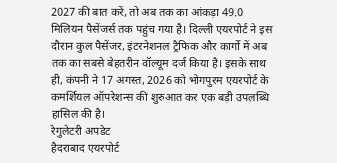2027 की बात करें, तो अब तक का आंकड़ा 49.0 मिलियन पैसेंजर्स तक पहुंच गया है। दिल्ली एयरपोर्ट ने इस दौरान कुल पैसेंजर, इंटरनेशनल ट्रैफिक और कार्गो में अब तक का सबसे बेहतरीन वॉल्यूम दर्ज किया है। इसके साथ ही, कंपनी ने 17 अगस्त, 2026 को भोगपुरम एयरपोर्ट के कमर्शियल ऑपरेशन्स की शुरुआत कर एक बड़ी उपलब्धि हासिल की है।
रेगुलेटरी अपडेट
हैदराबाद एयरपोर्ट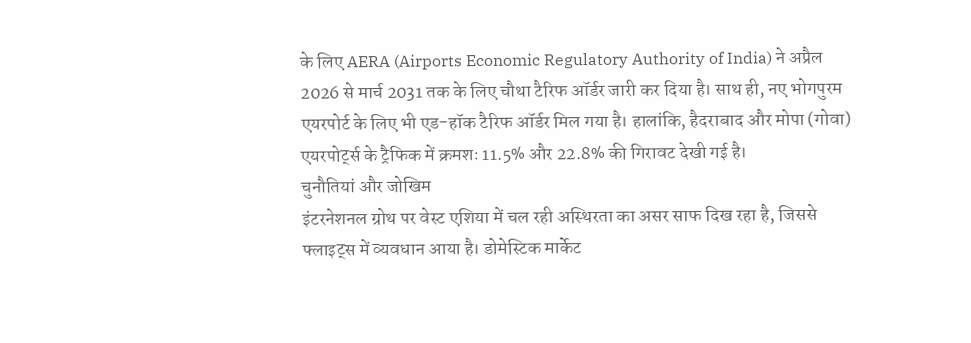के लिए AERA (Airports Economic Regulatory Authority of India) ने अप्रैल 2026 से मार्च 2031 तक के लिए चौथा टैरिफ ऑर्डर जारी कर दिया है। साथ ही, नए भोगपुरम एयरपोर्ट के लिए भी एड-हॉक टैरिफ ऑर्डर मिल गया है। हालांकि, हैदराबाद और मोपा (गोवा) एयरपोर्ट्स के ट्रैफिक में क्रमशः 11.5% और 22.8% की गिरावट देखी गई है।
चुनौतियां और जोखिम
इंटरनेशनल ग्रोथ पर वेस्ट एशिया में चल रही अस्थिरता का असर साफ दिख रहा है, जिससे फ्लाइट्स में व्यवधान आया है। डोमेस्टिक मार्केट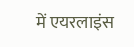में एयरलाइंस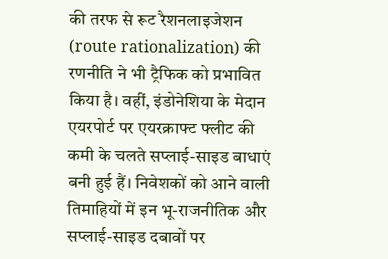की तरफ से रूट रैशनलाइजेशन (route rationalization) की रणनीति ने भी ट्रैफिक को प्रभावित किया है। वहीं, इंडोनेशिया के मेदान एयरपोर्ट पर एयरक्राफ्ट फ्लीट की कमी के चलते सप्लाई-साइड बाधाएं बनी हुई हैं। निवेशकों को आने वाली तिमाहियों में इन भू-राजनीतिक और सप्लाई-साइड दबावों पर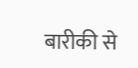बारीकी से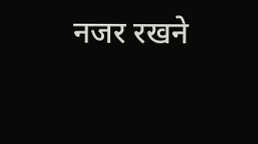नजर रखने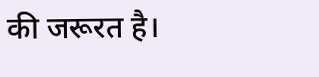की जरूरत है।